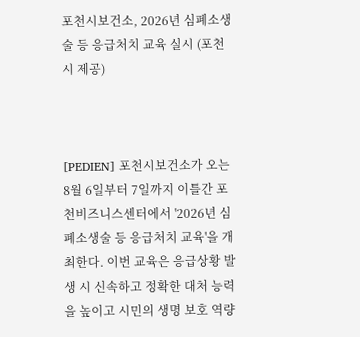포천시보건소, 2026년 심폐소생술 등 응급처치 교육 실시 (포천시 제공)



[PEDIEN] 포천시보건소가 오는 8월 6일부터 7일까지 이틀간 포천비즈니스센터에서 '2026년 심폐소생술 등 응급처치 교육'을 개최한다. 이번 교육은 응급상황 발생 시 신속하고 정확한 대처 능력을 높이고 시민의 생명 보호 역량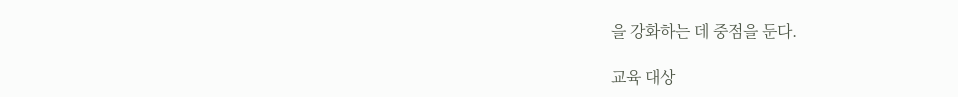을 강화하는 데 중점을 둔다.

교육 대상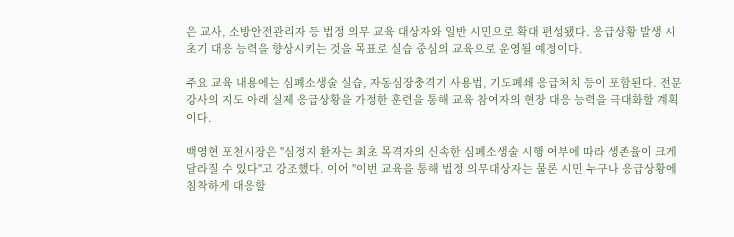은 교사, 소방안전관리자 등 법정 의무 교육 대상자와 일반 시민으로 확대 편성됐다. 응급상황 발생 시 초기 대응 능력을 향상시키는 것을 목표로 실습 중심의 교육으로 운영될 예정이다.

주요 교육 내용에는 심폐소생술 실습, 자동심장충격기 사용법, 기도폐쇄 응급처치 등이 포함된다. 전문 강사의 지도 아래 실제 응급상황을 가정한 훈련을 통해 교육 참여자의 현장 대응 능력을 극대화할 계획이다.

백영현 포천시장은 "심정지 환자는 최초 목격자의 신속한 심폐소생술 시행 여부에 따라 생존율이 크게 달라질 수 있다"고 강조했다. 이어 "이번 교육을 통해 법정 의무대상자는 물론 시민 누구나 응급상황에 침착하게 대응할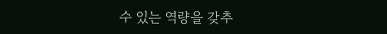수 있는 역량을 갖추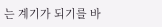는 계기가 되기를 바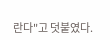란다"고 덧붙였다.